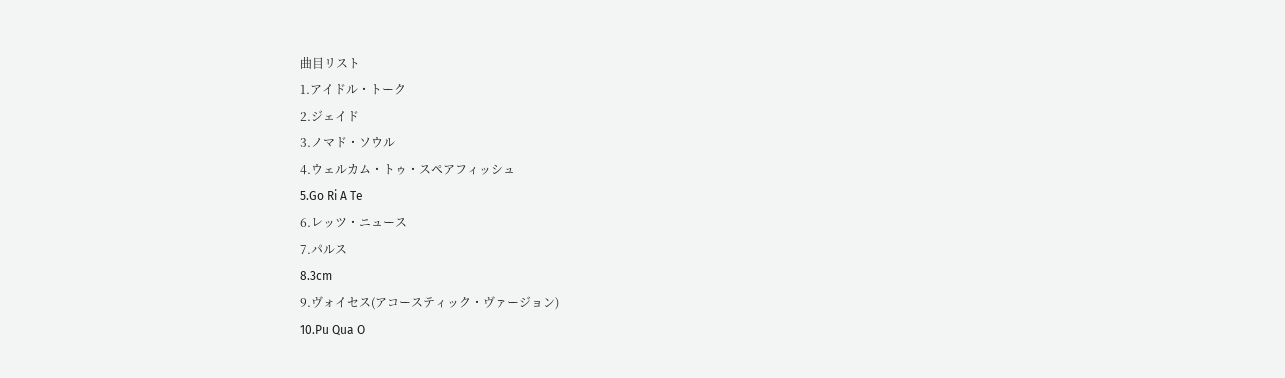曲目リスト
1.アイドル・トーク
2.ジェイド
3.ノマド・ソウル
4.ウェルカム・トゥ・スペアフィッシュ
5.Go Ri A Te
6.レッツ・ニュース
7.パルス
8.3cm
9.ヴォイセス(アコースティック・ヴァージョン)
10.Pu Qua O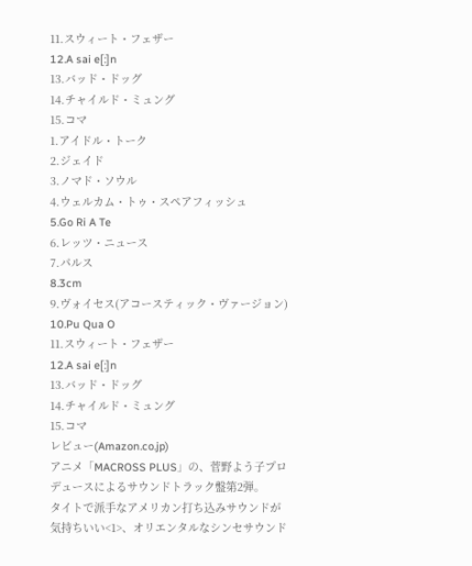11.スウィート・フェザー
12.A sai e[:]n
13.バッド・ドッグ
14.チャイルド・ミュング
15.コマ
1.アイドル・トーク
2.ジェイド
3.ノマド・ソウル
4.ウェルカム・トゥ・スペアフィッシュ
5.Go Ri A Te
6.レッツ・ニュース
7.パルス
8.3cm
9.ヴォイセス(アコースティック・ヴァージョン)
10.Pu Qua O
11.スウィート・フェザー
12.A sai e[:]n
13.バッド・ドッグ
14.チャイルド・ミュング
15.コマ
レビュー(Amazon.co.jp)
アニメ「MACROSS PLUS」の、菅野よう子プロデュースによるサウンドトラック盤第2弾。
タイトで派手なアメリカン打ち込みサウンドが気持ちいい<1>、オリエンタルなシンセサウンド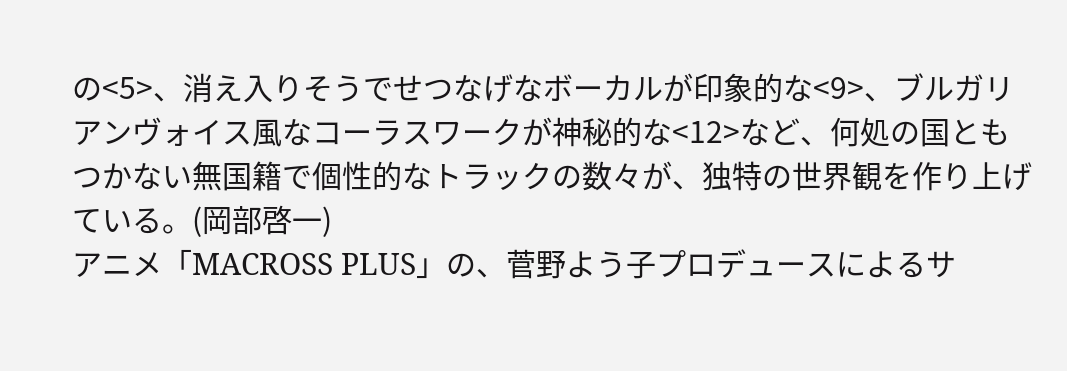の<5>、消え入りそうでせつなげなボーカルが印象的な<9>、ブルガリアンヴォイス風なコーラスワークが神秘的な<12>など、何処の国ともつかない無国籍で個性的なトラックの数々が、独特の世界観を作り上げている。(岡部啓一)
アニメ「MACROSS PLUS」の、菅野よう子プロデュースによるサ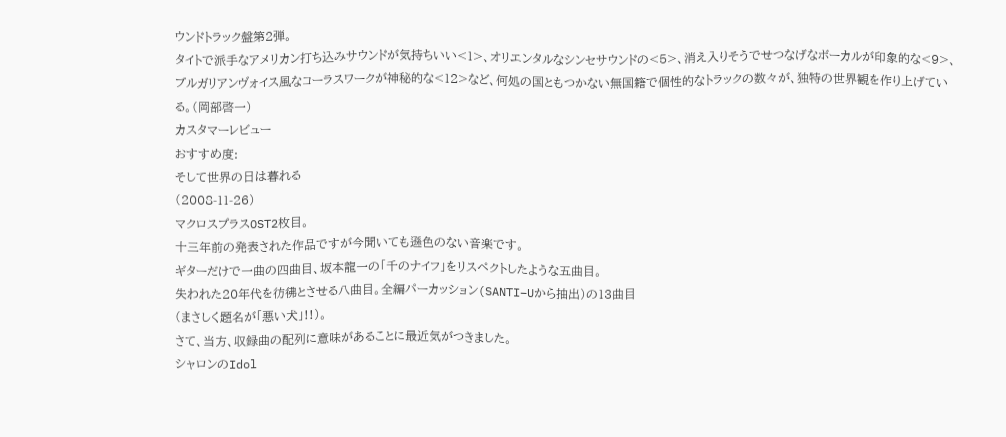ウンドトラック盤第2弾。
タイトで派手なアメリカン打ち込みサウンドが気持ちいい<1>、オリエンタルなシンセサウンドの<5>、消え入りそうでせつなげなボーカルが印象的な<9>、ブルガリアンヴォイス風なコーラスワークが神秘的な<12>など、何処の国ともつかない無国籍で個性的なトラックの数々が、独特の世界観を作り上げている。(岡部啓一)
カスタマーレビュー
おすすめ度:
そして世界の日は暮れる
(2008-11-26)
マクロスプラスOST2枚目。
十三年前の発表された作品ですが今聞いても遜色のない音楽です。
ギターだけで一曲の四曲目、坂本龍一の「千のナイフ」をリスペクトしたような五曲目。
失われた20年代を彷彿とさせる八曲目。全編パーカッション(SANTI−Uから抽出)の13曲目
(まさしく題名が「悪い犬」!!)。
さて、当方、収録曲の配列に意味があることに最近気がつきました。
シャロンのIdol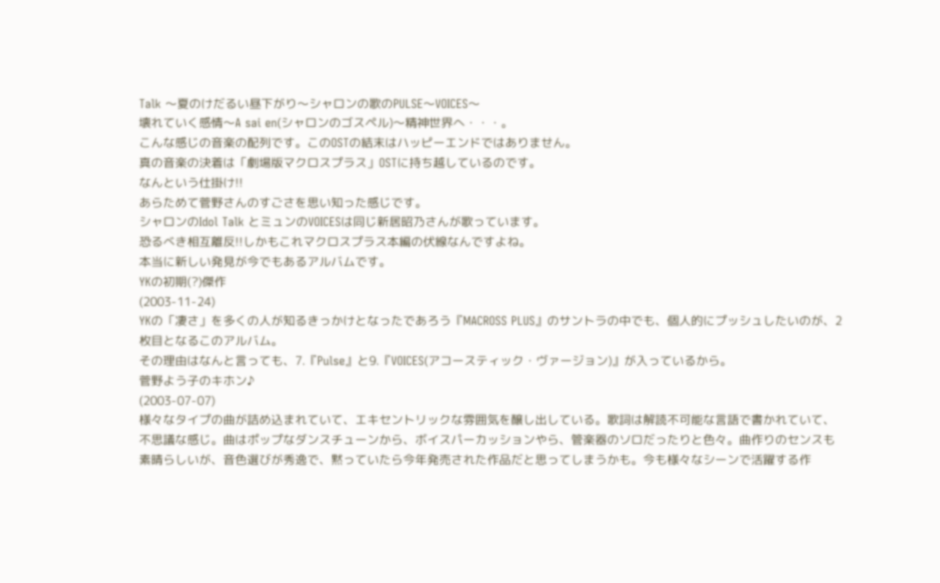Talk 〜夏のけだるい昼下がり〜シャロンの歌のPULSE〜VOICES〜
壊れていく感情〜A sai en(シャロンのゴスペル)〜精神世界へ・・・。
こんな感じの音楽の配列です。このOSTの結末はハッピーエンドではありません。
真の音楽の決着は「劇場版マクロスプラス」OSTに持ち越しているのです。
なんという仕掛け!!
あらためて菅野さんのすごさを思い知った感じです。
シャロンのIdol Talk とミュンのVOICESは同じ新居昭乃さんが歌っています。
恐るべき相互離反!!しかもこれマクロスプラス本編の伏線なんですよね。
本当に新しい発見が今でもあるアルバムです。
YKの初期(?)傑作
(2003-11-24)
YKの「凄さ」を多くの人が知るきっかけとなったであろう『MACROSS PLUS』のサントラの中でも、個人的にプッシュしたいのが、2枚目となるこのアルバム。
その理由はなんと言っても、7.『Pulse』と9.『VOICES(アコースティック・ヴァージョン)』が入っているから。
菅野よう子のキホン♪
(2003-07-07)
様々なタイプの曲が詰め込まれていて、エキセントリックな雰囲気を醸し出している。歌詞は解読不可能な言語で書かれていて、不思議な感じ。曲はポップなダンスチューンから、ボイスパーカッションやら、管楽器のソロだったりと色々。曲作りのセンスも素晴らしいが、音色選びが秀逸で、黙っていたら今年発売された作品だと思ってしまうかも。今も様々なシーンで活躍する作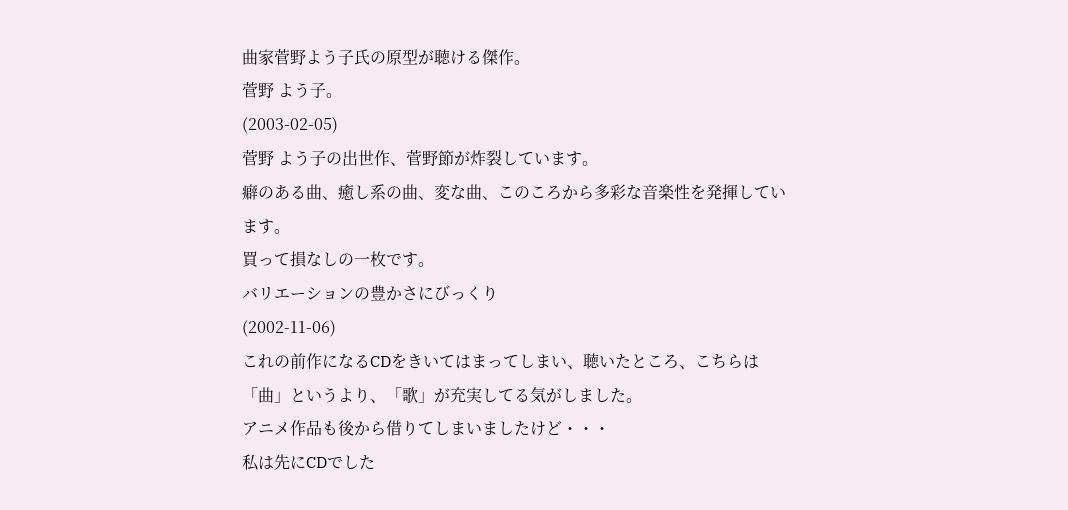曲家菅野よう子氏の原型が聴ける傑作。
菅野 よう子。
(2003-02-05)
菅野 よう子の出世作、菅野節が炸裂しています。
癖のある曲、癒し系の曲、変な曲、このころから多彩な音楽性を発揮しています。
買って損なしの一枚です。
バリエーションの豊かさにびっくり
(2002-11-06)
これの前作になるCDをきいてはまってしまい、聴いたところ、こちらは「曲」というより、「歌」が充実してる気がしました。
アニメ作品も後から借りてしまいましたけど・・・
私は先にCDでした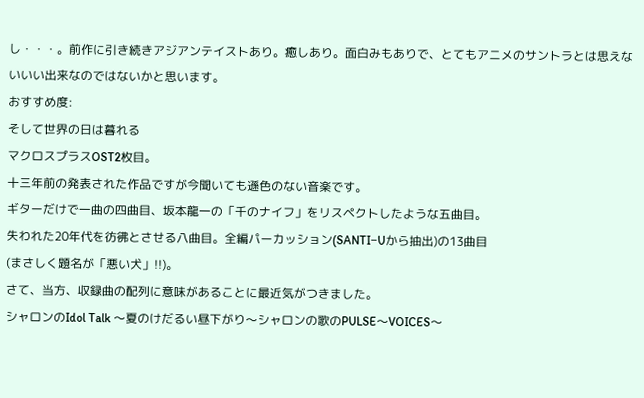し・・・。前作に引き続きアジアンテイストあり。癒しあり。面白みもありで、とてもアニメのサントラとは思えないいい出来なのではないかと思います。
おすすめ度:
そして世界の日は暮れる
マクロスプラスOST2枚目。
十三年前の発表された作品ですが今聞いても遜色のない音楽です。
ギターだけで一曲の四曲目、坂本龍一の「千のナイフ」をリスペクトしたような五曲目。
失われた20年代を彷彿とさせる八曲目。全編パーカッション(SANTI−Uから抽出)の13曲目
(まさしく題名が「悪い犬」!!)。
さて、当方、収録曲の配列に意味があることに最近気がつきました。
シャロンのIdol Talk 〜夏のけだるい昼下がり〜シャロンの歌のPULSE〜VOICES〜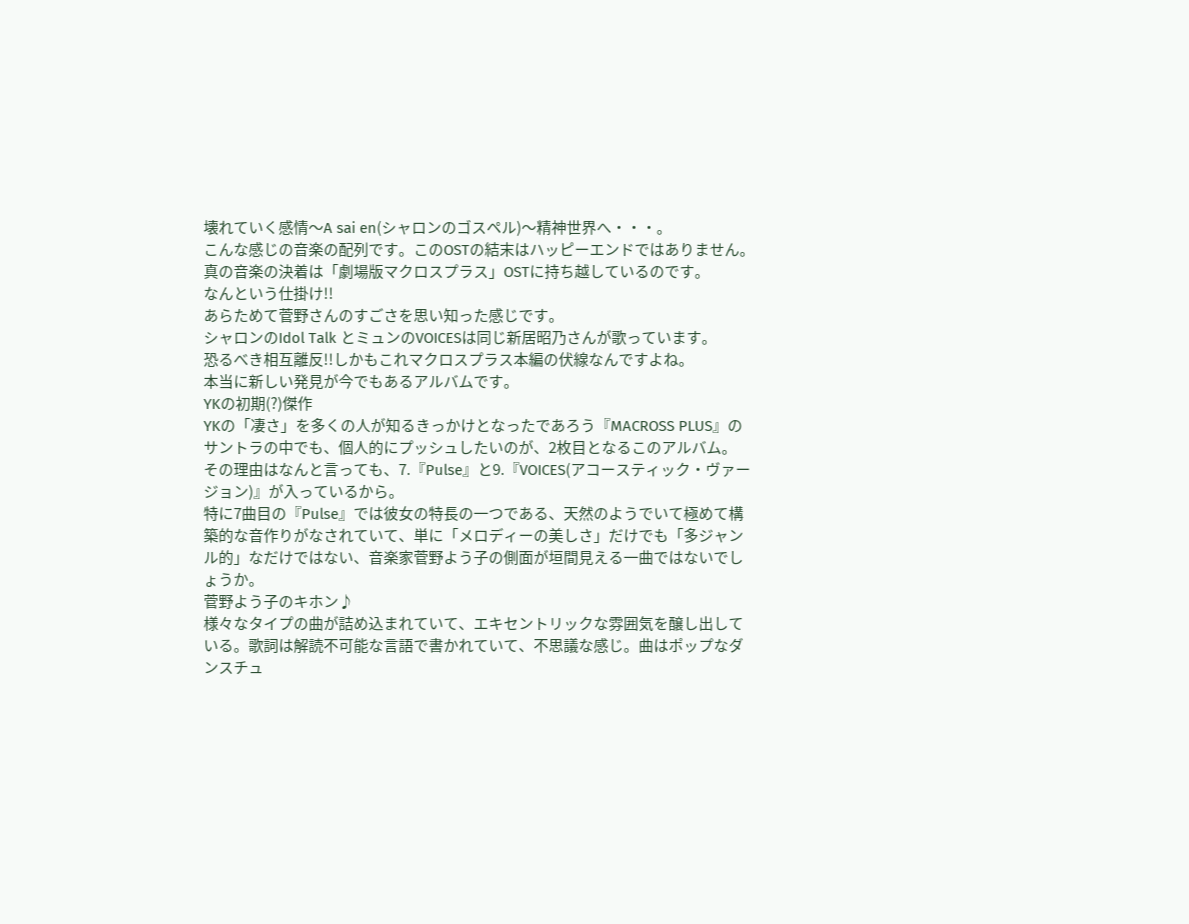壊れていく感情〜A sai en(シャロンのゴスペル)〜精神世界へ・・・。
こんな感じの音楽の配列です。このOSTの結末はハッピーエンドではありません。
真の音楽の決着は「劇場版マクロスプラス」OSTに持ち越しているのです。
なんという仕掛け!!
あらためて菅野さんのすごさを思い知った感じです。
シャロンのIdol Talk とミュンのVOICESは同じ新居昭乃さんが歌っています。
恐るべき相互離反!!しかもこれマクロスプラス本編の伏線なんですよね。
本当に新しい発見が今でもあるアルバムです。
YKの初期(?)傑作
YKの「凄さ」を多くの人が知るきっかけとなったであろう『MACROSS PLUS』のサントラの中でも、個人的にプッシュしたいのが、2枚目となるこのアルバム。
その理由はなんと言っても、7.『Pulse』と9.『VOICES(アコースティック・ヴァージョン)』が入っているから。
特に7曲目の『Pulse』では彼女の特長の一つである、天然のようでいて極めて構築的な音作りがなされていて、単に「メロディーの美しさ」だけでも「多ジャンル的」なだけではない、音楽家菅野よう子の側面が垣間見える一曲ではないでしょうか。
菅野よう子のキホン♪
様々なタイプの曲が詰め込まれていて、エキセントリックな雰囲気を醸し出している。歌詞は解読不可能な言語で書かれていて、不思議な感じ。曲はポップなダンスチュ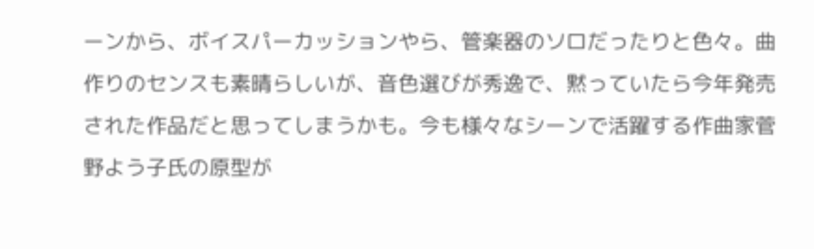ーンから、ボイスパーカッションやら、管楽器のソロだったりと色々。曲作りのセンスも素晴らしいが、音色選びが秀逸で、黙っていたら今年発売された作品だと思ってしまうかも。今も様々なシーンで活躍する作曲家菅野よう子氏の原型が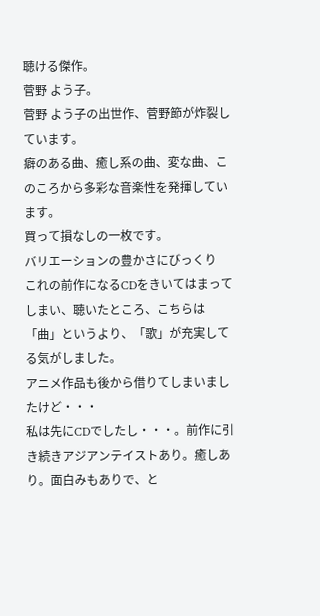聴ける傑作。
菅野 よう子。
菅野 よう子の出世作、菅野節が炸裂しています。
癖のある曲、癒し系の曲、変な曲、このころから多彩な音楽性を発揮しています。
買って損なしの一枚です。
バリエーションの豊かさにびっくり
これの前作になるCDをきいてはまってしまい、聴いたところ、こちらは「曲」というより、「歌」が充実してる気がしました。
アニメ作品も後から借りてしまいましたけど・・・
私は先にCDでしたし・・・。前作に引き続きアジアンテイストあり。癒しあり。面白みもありで、と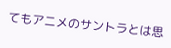てもアニメのサントラとは思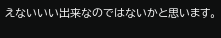えないいい出来なのではないかと思います。